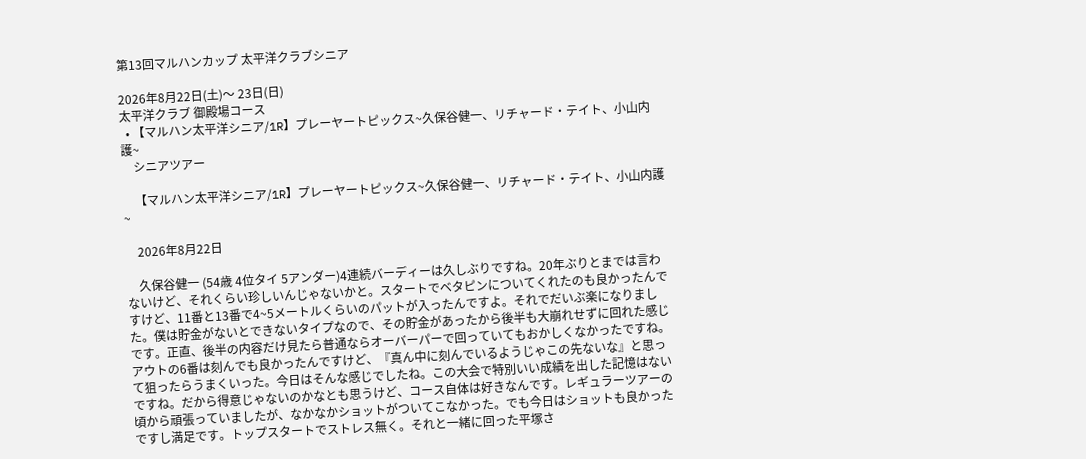第13回マルハンカップ 太平洋クラブシニア

2026年8月22日(土)〜 23日(日)
太平洋クラブ 御殿場コース
  • 【マルハン太平洋シニア/1R】プレーヤートピックス~久保谷健一、リチャード・テイト、小山内護~
    シニアツアー

    【マルハン太平洋シニア/1R】プレーヤートピックス~久保谷健一、リチャード・テイト、小山内護~

    2026年8月22日

    久保谷健一 (54歳 4位タイ 5アンダー)4連続バーディーは久しぶりですね。20年ぶりとまでは言わないけど、それくらい珍しいんじゃないかと。スタートでベタピンについてくれたのも良かったんですけど、11番と13番で4~5メートルくらいのパットが入ったんですよ。それでだいぶ楽になりました。僕は貯金がないとできないタイプなので、その貯金があったから後半も大崩れせずに回れた感じです。正直、後半の内容だけ見たら普通ならオーバーパーで回っていてもおかしくなかったですね。アウトの6番は刻んでも良かったんですけど、『真ん中に刻んでいるようじゃこの先ないな』と思って狙ったらうまくいった。今日はそんな感じでしたね。この大会で特別いい成績を出した記憶はないですね。だから得意じゃないのかなとも思うけど、コース自体は好きなんです。レギュラーツアーの頃から頑張っていましたが、なかなかショットがついてこなかった。でも今日はショットも良かったですし満足です。トップスタートでストレス無く。それと一緒に回った平塚さ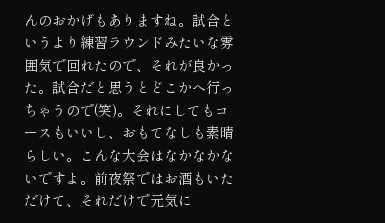んのおかげもありますね。試合というより練習ラウンドみたいな雰囲気で回れたので、それが良かった。試合だと思うとどこかへ行っちゃうので(笑)。それにしてもコースもいいし、おもてなしも素晴らしい。こんな大会はなかなかないですよ。前夜祭ではお酒もいただけて、それだけで元気に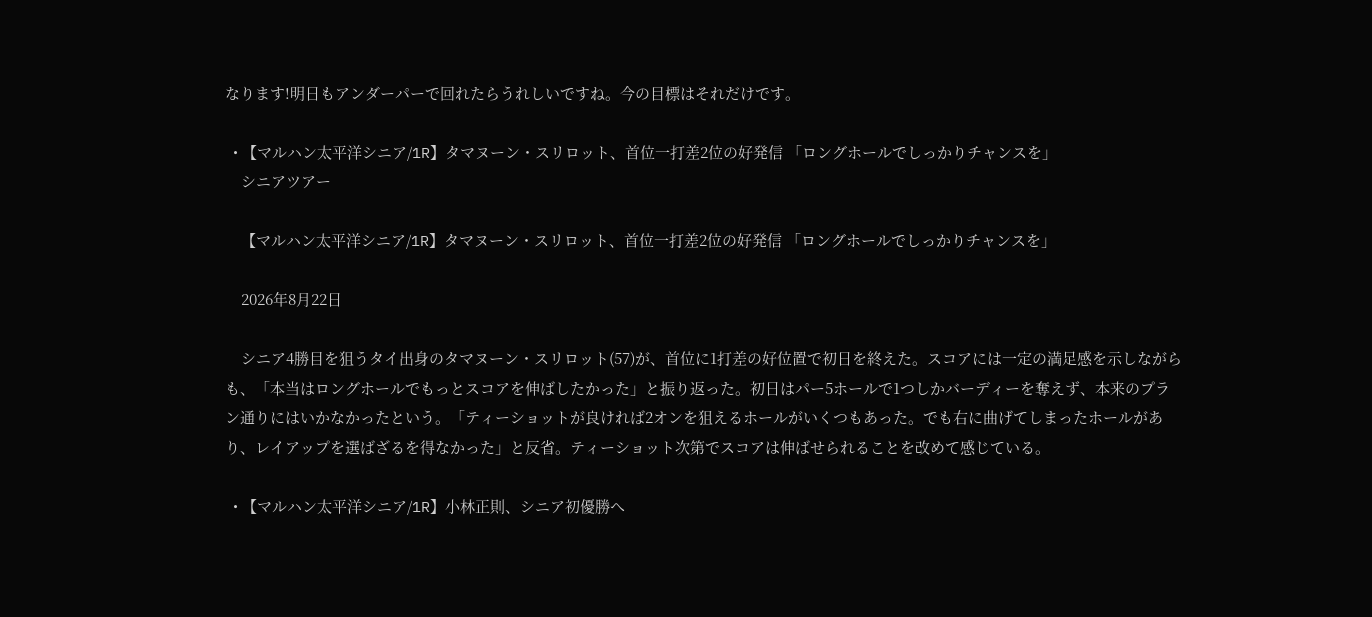なります!明日もアンダーパーで回れたらうれしいですね。今の目標はそれだけです。

  • 【マルハン太平洋シニア/1R】タマヌーン・スリロット、首位一打差2位の好発信 「ロングホールでしっかりチャンスを」
    シニアツアー

    【マルハン太平洋シニア/1R】タマヌーン・スリロット、首位一打差2位の好発信 「ロングホールでしっかりチャンスを」

    2026年8月22日

    シニア4勝目を狙うタイ出身のタマヌーン・スリロット(57)が、首位に1打差の好位置で初日を終えた。スコアには一定の満足感を示しながらも、「本当はロングホールでもっとスコアを伸ばしたかった」と振り返った。初日はパー5ホールで1つしかバーディーを奪えず、本来のプラン通りにはいかなかったという。「ティーショットが良ければ2オンを狙えるホールがいくつもあった。でも右に曲げてしまったホールがあり、レイアップを選ばざるを得なかった」と反省。ティーショット次第でスコアは伸ばせられることを改めて感じている。

  • 【マルハン太平洋シニア/1R】小林正則、シニア初優勝へ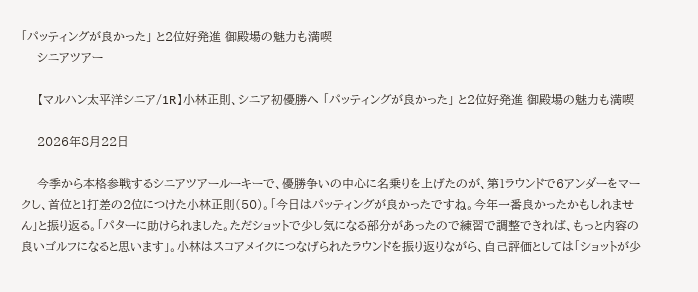「パッティングが良かった」 と2位好発進 御殿場の魅力も満喫
    シニアツアー

    【マルハン太平洋シニア/1R】小林正則、シニア初優勝へ 「パッティングが良かった」 と2位好発進 御殿場の魅力も満喫

    2026年8月22日

    今季から本格参戦するシニアツアールーキーで、優勝争いの中心に名乗りを上げたのが、第1ラウンドで6アンダーをマークし、首位と1打差の2位につけた小林正則(50)。「今日はパッティングが良かったですね。今年一番良かったかもしれません」と振り返る。「パターに助けられました。ただショットで少し気になる部分があったので練習で調整できれば、もっと内容の良いゴルフになると思います」。小林はスコアメイクにつなげられたラウンドを振り返りながら、自己評価としては「ショットが少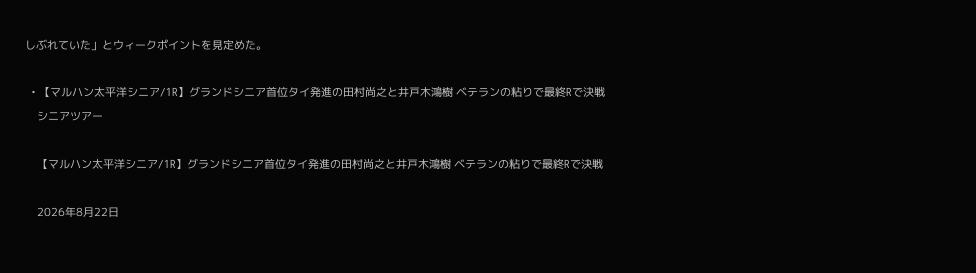しぶれていた」とウィークポイントを見定めた。

  • 【マルハン太平洋シニア/1R】グランドシニア首位タイ発進の田村尚之と井戸木鴻樹 ベテランの粘りで最終Rで決戦
    シニアツアー

    【マルハン太平洋シニア/1R】グランドシニア首位タイ発進の田村尚之と井戸木鴻樹 ベテランの粘りで最終Rで決戦

    2026年8月22日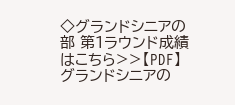◇グランドシニアの部 第1ラウンド成績はこちら>>【PDF】グランドシニアの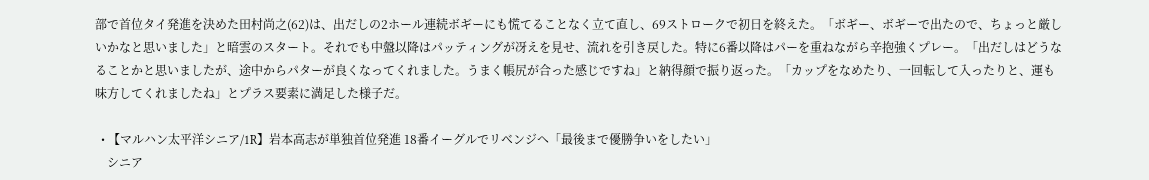部で首位タイ発進を決めた田村尚之(62)は、出だしの2ホール連続ボギーにも慌てることなく立て直し、69ストロークで初日を終えた。「ボギー、ボギーで出たので、ちょっと厳しいかなと思いました」と暗雲のスタート。それでも中盤以降はパッティングが冴えを見せ、流れを引き戻した。特に6番以降はパーを重ねながら辛抱強くプレー。「出だしはどうなることかと思いましたが、途中からパターが良くなってくれました。うまく帳尻が合った感じですね」と納得顔で振り返った。「カップをなめたり、一回転して入ったりと、運も味方してくれましたね」とプラス要素に満足した様子だ。

  • 【マルハン太平洋シニア/1R】岩本高志が単独首位発進 18番イーグルでリベンジへ「最後まで優勝争いをしたい」
    シニア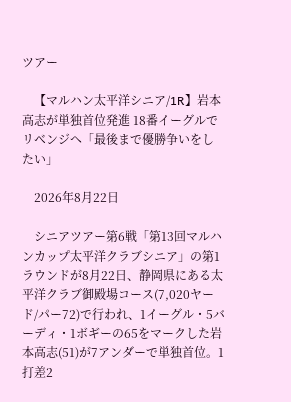ツアー

    【マルハン太平洋シニア/1R】岩本高志が単独首位発進 18番イーグルでリベンジへ「最後まで優勝争いをしたい」

    2026年8月22日

    シニアツアー第6戦「第13回マルハンカップ太平洋クラブシニア」の第1ラウンドが8月22日、静岡県にある太平洋クラブ御殿場コース(7,020ヤード/パー72)で行われ、1イーグル・5バーディ・1ボギーの65をマークした岩本高志(51)が7アンダーで単独首位。1打差2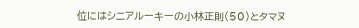位にはシニアルーキーの小林正則(50)とタマヌ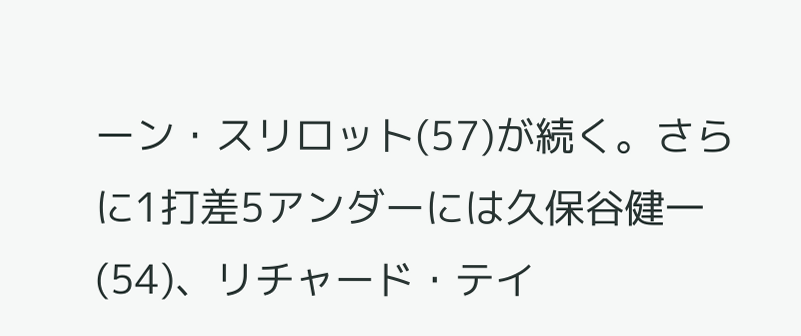ーン・スリロット(57)が続く。さらに1打差5アンダーには久保谷健一(54)、リチャード・テイ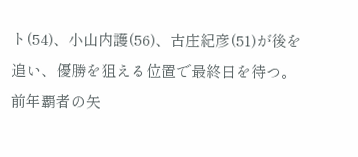ト(54)、小山内護(56)、古庄紀彦(51)が後を追い、優勝を狙える位置で最終日を待つ。前年覇者の矢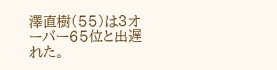澤直樹(55)は3オーバー65位と出遅れた。